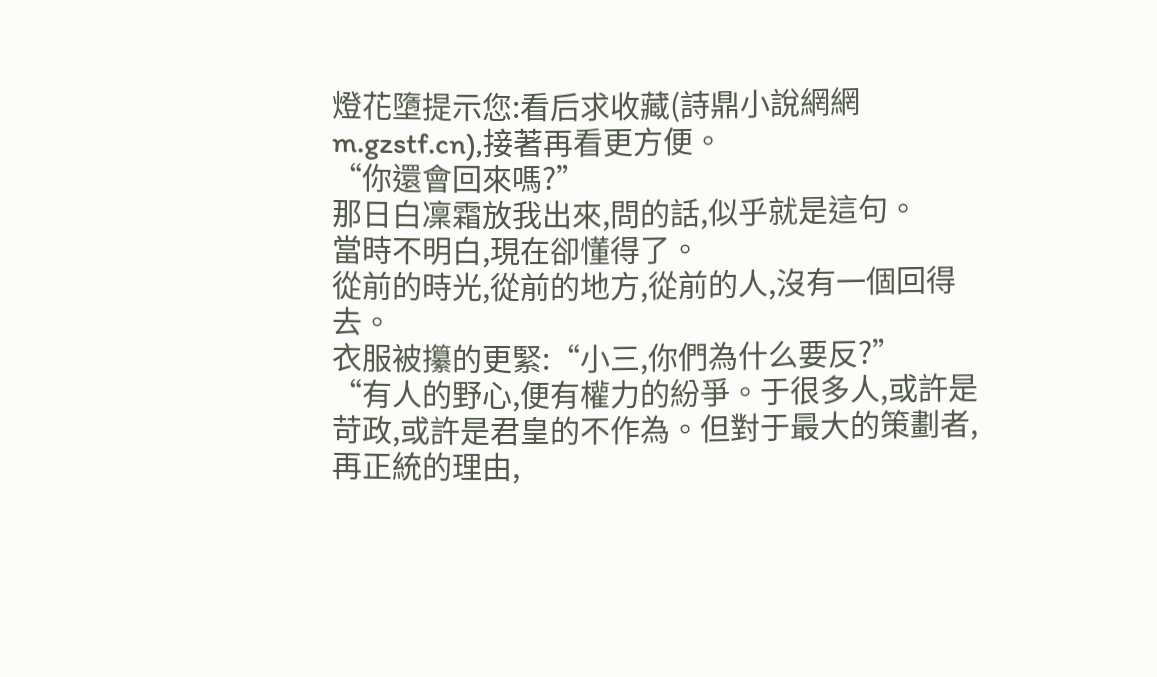燈花墮提示您:看后求收藏(詩鼎小說網網m.gzstf.cn),接著再看更方便。
“你還會回來嗎?”
那日白凜霜放我出來,問的話,似乎就是這句。
當時不明白,現在卻懂得了。
從前的時光,從前的地方,從前的人,沒有一個回得去。
衣服被攥的更緊:“小三,你們為什么要反?”
“有人的野心,便有權力的紛爭。于很多人,或許是苛政,或許是君皇的不作為。但對于最大的策劃者,再正統的理由,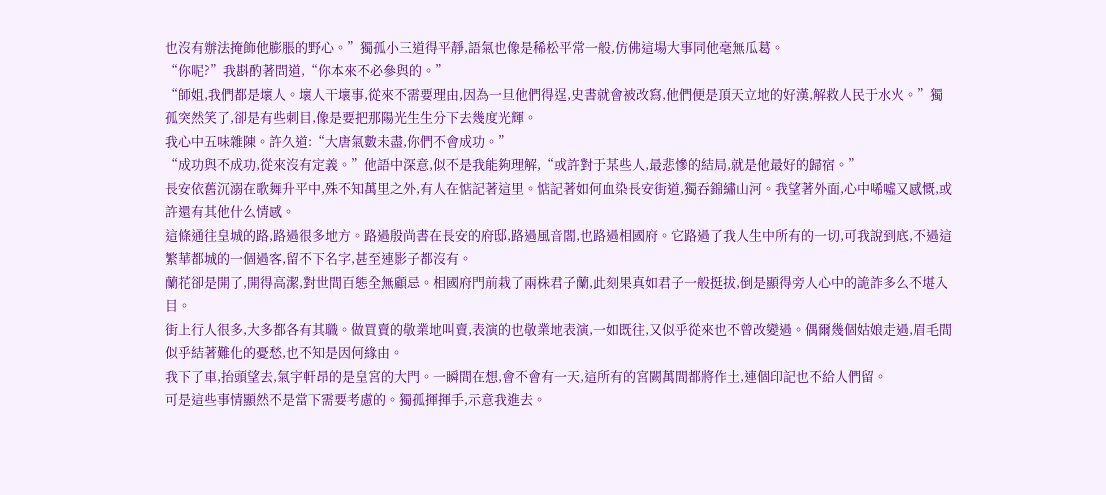也沒有辦法掩飾他膨脹的野心。”獨孤小三道得平靜,語氣也像是稀松平常一般,仿佛這場大事同他毫無瓜葛。
“你呢?”我斟酌著問道,“你本來不必參與的。”
“師姐,我們都是壞人。壞人干壞事,從來不需要理由,因為一旦他們得逞,史書就會被改寫,他們便是頂天立地的好漢,解救人民于水火。”獨孤突然笑了,卻是有些刺目,像是要把那陽光生生分下去幾度光輝。
我心中五味雜陳。許久道:“大唐氣數未盡,你們不會成功。”
“成功與不成功,從來沒有定義。”他語中深意,似不是我能夠理解,“或許對于某些人,最悲慘的結局,就是他最好的歸宿。”
長安依舊沉溺在歌舞升平中,殊不知萬里之外,有人在惦記著這里。惦記著如何血染長安街道,獨吞錦繡山河。我望著外面,心中唏噓又感慨,或許還有其他什么情感。
這條通往皇城的路,路過很多地方。路過殷尚書在長安的府邸,路過風音閣,也路過相國府。它路過了我人生中所有的一切,可我說到底,不過這繁華都城的一個過客,留不下名字,甚至連影子都沒有。
蘭花卻是開了,開得高潔,對世間百態全無顧忌。相國府門前栽了兩株君子蘭,此刻果真如君子一般挺拔,倒是顯得旁人心中的詭詐多么不堪入目。
街上行人很多,大多都各有其職。做買賣的敬業地叫賣,表演的也敬業地表演,一如既往,又似乎從來也不曾改變過。偶爾幾個姑娘走過,眉毛間似乎結著難化的憂愁,也不知是因何緣由。
我下了車,抬頭望去,氣宇軒昂的是皇宮的大門。一瞬間在想,會不會有一天,這所有的宮闕萬間都將作土,連個印記也不給人們留。
可是這些事情顯然不是當下需要考慮的。獨孤揮揮手,示意我進去。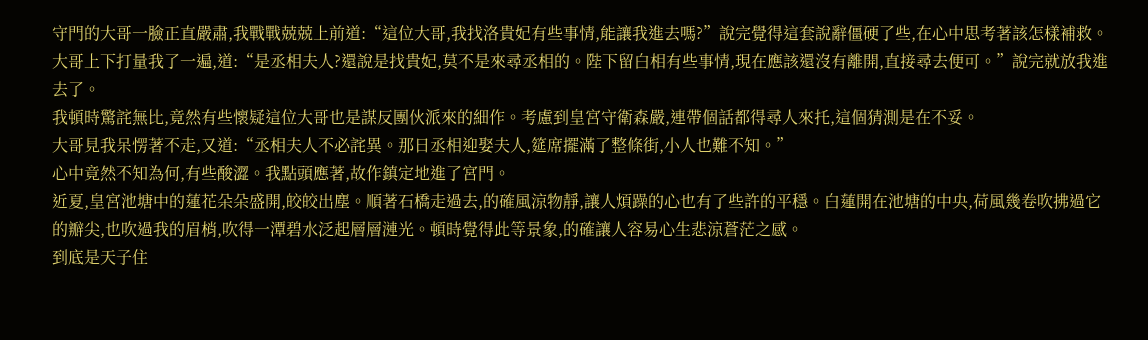守門的大哥一臉正直嚴肅,我戰戰兢兢上前道:“這位大哥,我找洛貴妃有些事情,能讓我進去嗎?”說完覺得這套說辭僵硬了些,在心中思考著該怎樣補救。
大哥上下打量我了一遍,道:“是丞相夫人?還說是找貴妃,莫不是來尋丞相的。陛下留白相有些事情,現在應該還沒有離開,直接尋去便可。”說完就放我進去了。
我頓時驚詫無比,竟然有些懷疑這位大哥也是謀反團伙派來的細作。考慮到皇宮守衛森嚴,連帶個話都得尋人來托,這個猜測是在不妥。
大哥見我呆愣著不走,又道:“丞相夫人不必詫異。那日丞相迎娶夫人,筵席擺滿了整條街,小人也難不知。”
心中竟然不知為何,有些酸澀。我點頭應著,故作鎮定地進了宮門。
近夏,皇宮池塘中的蓮花朵朵盛開,皎皎出塵。順著石橋走過去,的確風涼物靜,讓人煩躁的心也有了些許的平穩。白蓮開在池塘的中央,荷風幾卷吹拂過它的瓣尖,也吹過我的眉梢,吹得一潭碧水泛起層層漣光。頓時覺得此等景象,的確讓人容易心生悲涼蒼茫之感。
到底是天子住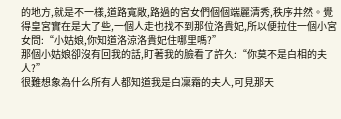的地方,就是不一樣,道路寬敞,路過的宮女們個個端麗清秀,秩序井然。覺得皇宮實在是大了些,一個人走也找不到那位洛貴妃,所以便拉住一個小宮女問:“小姑娘,你知道洛涼洛貴妃住哪里嗎?”
那個小姑娘卻沒有回我的話,盯著我的臉看了許久:“你莫不是白相的夫人?”
很難想象為什么所有人都知道我是白凜霜的夫人,可見那天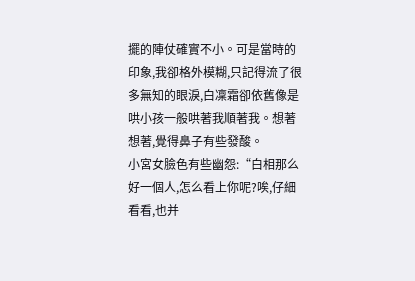擺的陣仗確實不小。可是當時的印象,我卻格外模糊,只記得流了很多無知的眼淚,白凜霜卻依舊像是哄小孩一般哄著我順著我。想著想著,覺得鼻子有些發酸。
小宮女臉色有些幽怨:“白相那么好一個人,怎么看上你呢?唉,仔細看看,也并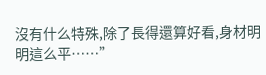沒有什么特殊,除了長得還算好看,身材明明這么平……”